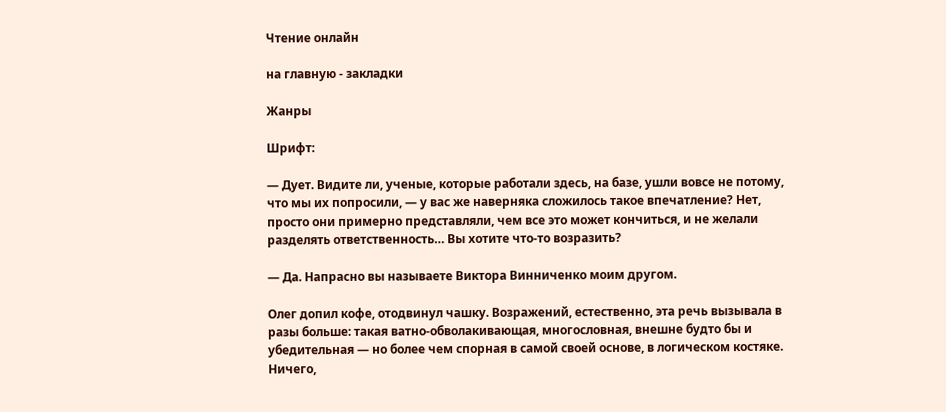Чтение онлайн

на главную - закладки

Жанры

Шрифт:

— Дует. Видите ли, ученые, которые работали здесь, на базе, ушли вовсе не потому, что мы их попросили, — у вас же наверняка сложилось такое впечатление? Нет, просто они примерно представляли, чем все это может кончиться, и не желали разделять ответственность… Вы хотите что-то возразить?

— Да. Напрасно вы называете Виктора Винниченко моим другом.

Олег допил кофе, отодвинул чашку. Возражений, естественно, эта речь вызывала в разы больше: такая ватно-обволакивающая, многословная, внешне будто бы и убедительная — но более чем спорная в самой своей основе, в логическом костяке. Ничего,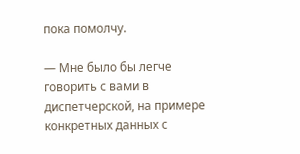пока помолчу.

— Мне было бы легче говорить с вами в диспетчерской, на примере конкретных данных с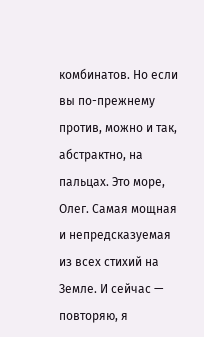комбинатов. Но если вы по-прежнему против, можно и так, абстрактно, на пальцах. Это море, Олег. Самая мощная и непредсказуемая из всех стихий на Земле. И сейчас — повторяю, я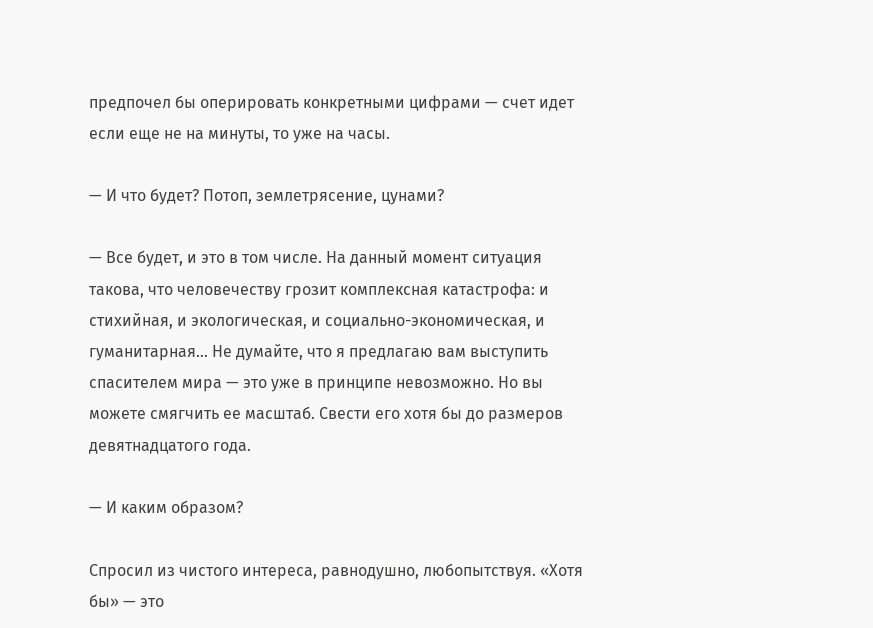предпочел бы оперировать конкретными цифрами — счет идет если еще не на минуты, то уже на часы.

— И что будет? Потоп, землетрясение, цунами?

— Все будет, и это в том числе. На данный момент ситуация такова, что человечеству грозит комплексная катастрофа: и стихийная, и экологическая, и социально-экономическая, и гуманитарная… Не думайте, что я предлагаю вам выступить спасителем мира — это уже в принципе невозможно. Но вы можете смягчить ее масштаб. Свести его хотя бы до размеров девятнадцатого года.

— И каким образом?

Спросил из чистого интереса, равнодушно, любопытствуя. «Хотя бы» — это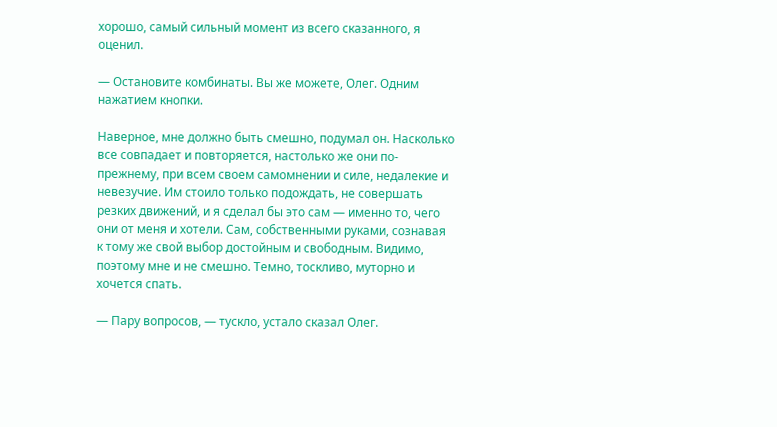хорошо, самый сильный момент из всего сказанного, я оценил.

— Остановите комбинаты. Вы же можете, Олег. Одним нажатием кнопки.

Наверное, мне должно быть смешно, подумал он. Насколько все совпадает и повторяется, настолько же они по-прежнему, при всем своем самомнении и силе, недалекие и невезучие. Им стоило только подождать, не совершать резких движений, и я сделал бы это сам — именно то, чего они от меня и хотели. Сам, собственными руками, сознавая к тому же свой выбор достойным и свободным. Видимо, поэтому мне и не смешно. Темно, тоскливо, муторно и хочется спать.

— Пару вопросов, — тускло, устало сказал Олег.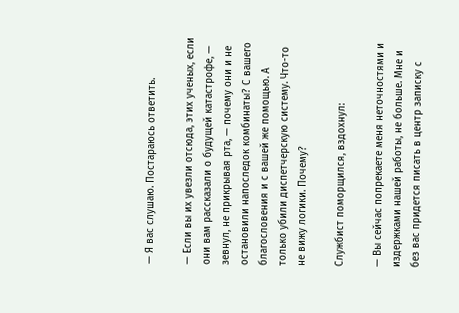— Я вас слушаю. Постараюсь ответить.

— Если вы их увезли отсюда, этих ученых, если они вам рассказали о будущей катастрофе, — зевнул, не прикрывая рта, — почему они и не остановили напоследок комбинаты? С вашего благословения и с вашей же помощью. А только убили диспетчерскую систему. Что-то не вижу логики. Почему?

Службист поморщился, вздохнул:

— Вы сейчас попрекаете меня неточностями и издержками нашей работы, не больше. Мне и без вас придется писать в центр записку с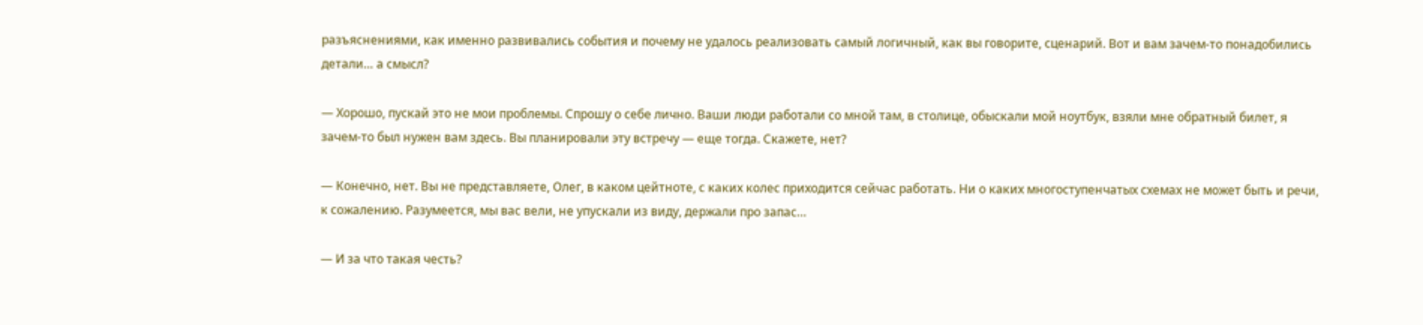разъяснениями, как именно развивались события и почему не удалось реализовать самый логичный, как вы говорите, сценарий. Вот и вам зачем-то понадобились детали… а смысл?

— Хорошо, пускай это не мои проблемы. Спрошу о себе лично. Ваши люди работали со мной там, в столице, обыскали мой ноутбук, взяли мне обратный билет, я зачем-то был нужен вам здесь. Вы планировали эту встречу — еще тогда. Скажете, нет?

— Конечно, нет. Вы не представляете, Олег, в каком цейтноте, с каких колес приходится сейчас работать. Ни о каких многоступенчатых схемах не может быть и речи, к сожалению. Разумеется, мы вас вели, не упускали из виду, держали про запас…

— И за что такая честь?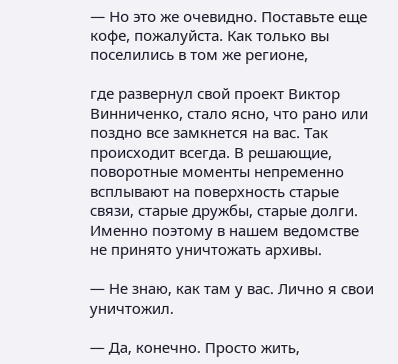— Но это же очевидно. Поставьте еще кофе, пожалуйста. Как только вы поселились в том же регионе,

где развернул свой проект Виктор Винниченко, стало ясно, что рано или поздно все замкнется на вас. Так происходит всегда. В решающие, поворотные моменты непременно всплывают на поверхность старые связи, старые дружбы, старые долги. Именно поэтому в нашем ведомстве не принято уничтожать архивы.

— Не знаю, как там у вас. Лично я свои уничтожил.

— Да, конечно. Просто жить,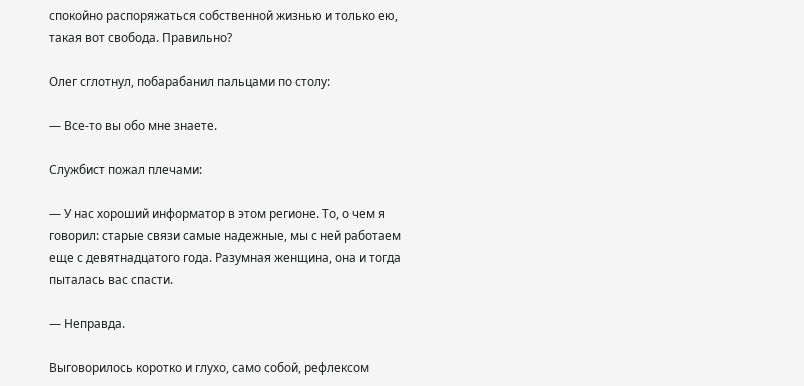спокойно распоряжаться собственной жизнью и только ею, такая вот свобода. Правильно?

Олег сглотнул, побарабанил пальцами по столу:

— Все-то вы обо мне знаете.

Службист пожал плечами:

— У нас хороший информатор в этом регионе. То, о чем я говорил: старые связи самые надежные, мы с ней работаем еще с девятнадцатого года. Разумная женщина, она и тогда пыталась вас спасти.

— Неправда.

Выговорилось коротко и глухо, само собой, рефлексом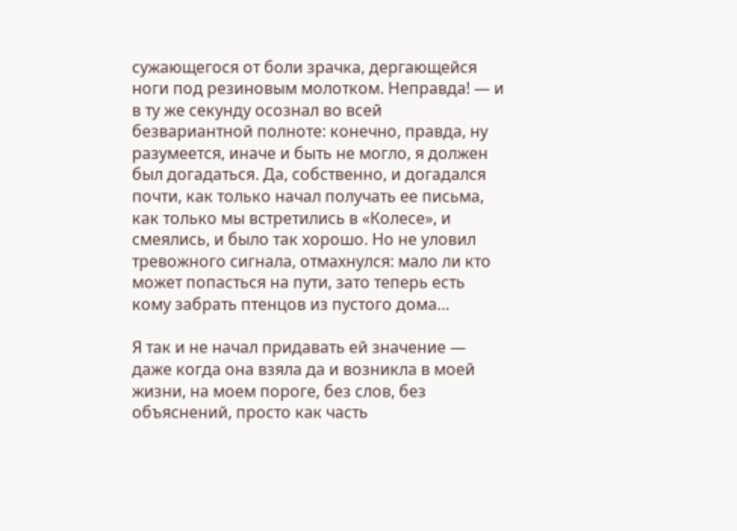сужающегося от боли зрачка, дергающейся ноги под резиновым молотком. Неправда! — и в ту же секунду осознал во всей безвариантной полноте: конечно, правда, ну разумеется, иначе и быть не могло, я должен был догадаться. Да, собственно, и догадался почти, как только начал получать ее письма, как только мы встретились в «Колесе», и смеялись, и было так хорошо. Но не уловил тревожного сигнала, отмахнулся: мало ли кто может попасться на пути, зато теперь есть кому забрать птенцов из пустого дома…

Я так и не начал придавать ей значение — даже когда она взяла да и возникла в моей жизни, на моем пороге, без слов, без объяснений, просто как часть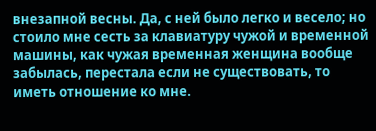внезапной весны. Да, с ней было легко и весело; но стоило мне сесть за клавиатуру чужой и временной машины, как чужая временная женщина вообще забылась, перестала если не существовать, то иметь отношение ко мне.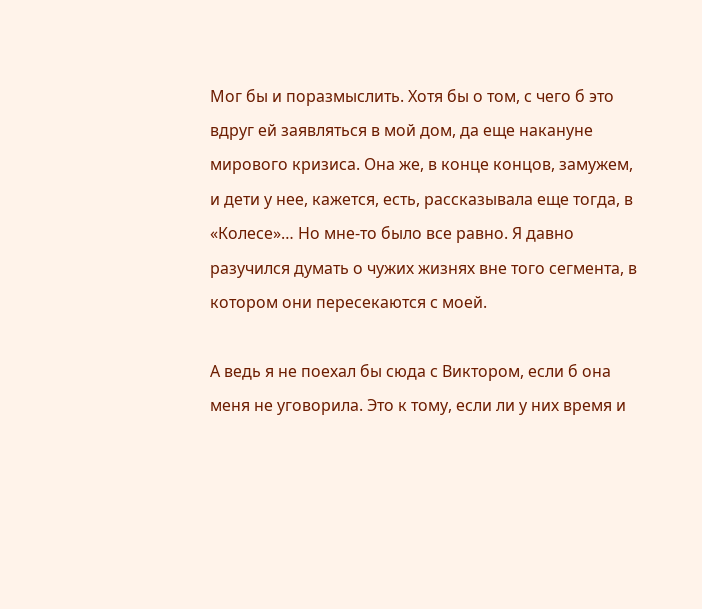Мог бы и поразмыслить. Хотя бы о том, с чего б это вдруг ей заявляться в мой дом, да еще накануне мирового кризиса. Она же, в конце концов, замужем, и дети у нее, кажется, есть, рассказывала еще тогда, в «Колесе»… Но мне-то было все равно. Я давно разучился думать о чужих жизнях вне того сегмента, в котором они пересекаются с моей.

А ведь я не поехал бы сюда с Виктором, если б она меня не уговорила. Это к тому, если ли у них время и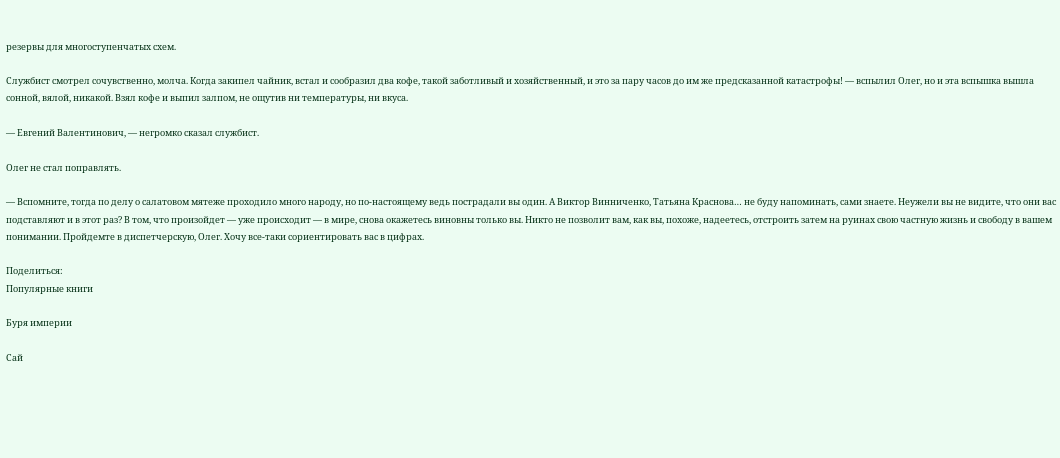резервы для многоступенчатых схем.

Службист смотрел сочувственно, молча. Когда закипел чайник, встал и сообразил два кофе, такой заботливый и хозяйственный, и это за пару часов до им же предсказанной катастрофы! — вспылил Олег, но и эта вспышка вышла сонной, вялой, никакой. Взял кофе и выпил залпом, не ощутив ни температуры, ни вкуса.

— Евгений Валентинович, — негромко сказал службист.

Олег не стал поправлять.

— Вспомните, тогда по делу о салатовом мятеже проходило много народу, но по-настоящему ведь пострадали вы один. А Виктор Винниченко, Татьяна Краснова… не буду напоминать, сами знаете. Неужели вы не видите, что они вас подставляют и в этот раз? В том, что произойдет — уже происходит — в мире, снова окажетесь виновны только вы. Никто не позволит вам, как вы, похоже, надеетесь, отстроить затем на руинах свою частную жизнь и свободу в вашем понимании. Пройдемте в диспетчерскую, Олег. Хочу все-таки сориентировать вас в цифрах.

Поделиться:
Популярные книги

Буря империи

Сай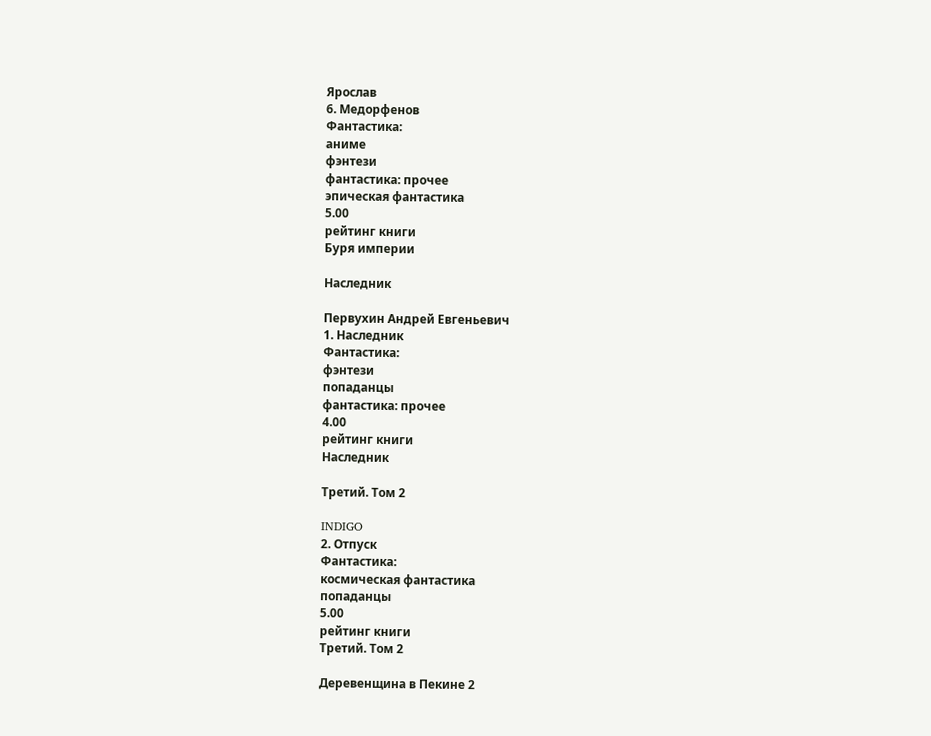Ярослав
6. Медорфенов
Фантастика:
аниме
фэнтези
фантастика: прочее
эпическая фантастика
5.00
рейтинг книги
Буря империи

Наследник

Первухин Андрей Евгеньевич
1. Наследник
Фантастика:
фэнтези
попаданцы
фантастика: прочее
4.00
рейтинг книги
Наследник

Третий. Том 2

INDIGO
2. Отпуск
Фантастика:
космическая фантастика
попаданцы
5.00
рейтинг книги
Третий. Том 2

Деревенщина в Пекине 2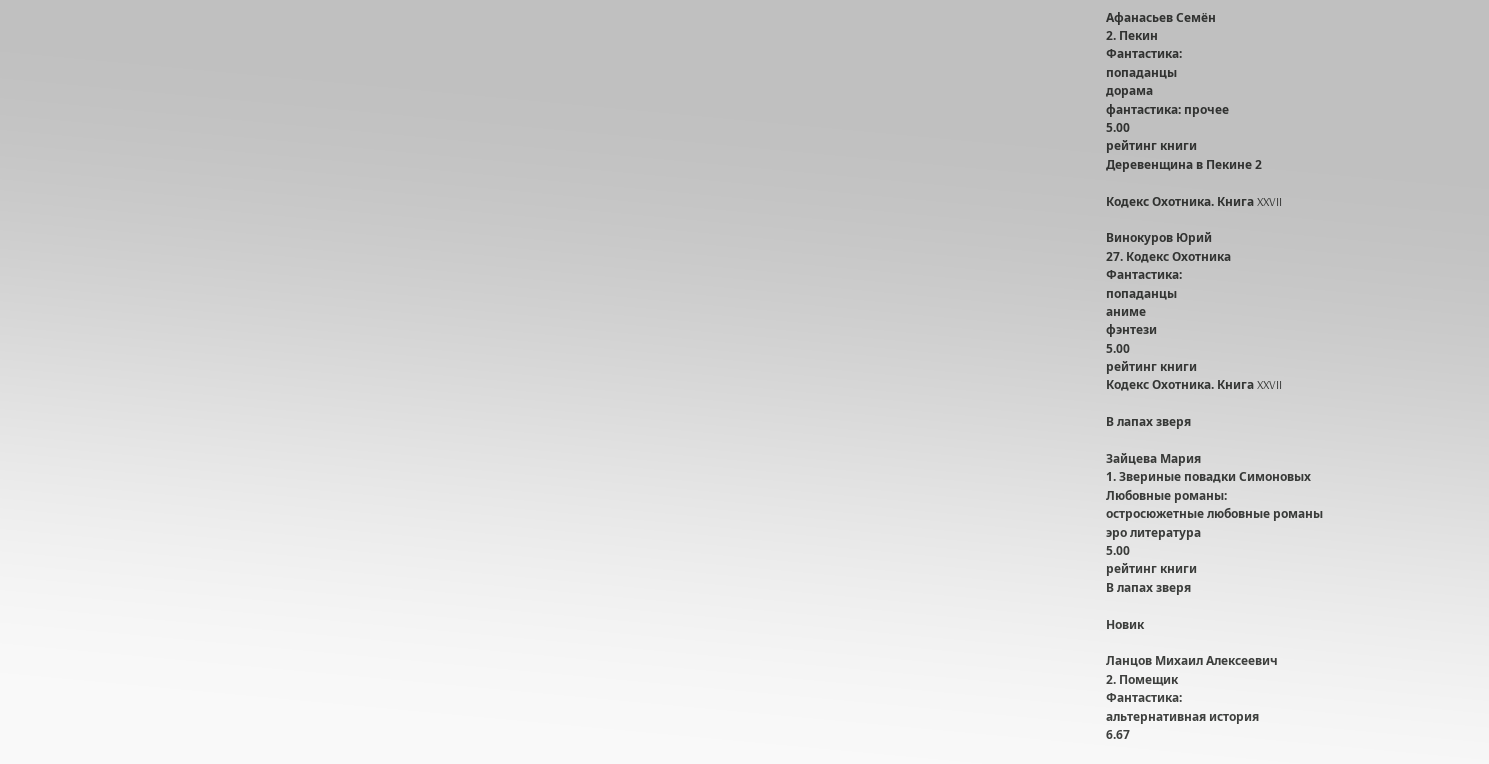Афанасьев Семён
2. Пекин
Фантастика:
попаданцы
дорама
фантастика: прочее
5.00
рейтинг книги
Деревенщина в Пекине 2

Кодекс Охотника. Книга XXVII

Винокуров Юрий
27. Кодекс Охотника
Фантастика:
попаданцы
аниме
фэнтези
5.00
рейтинг книги
Кодекс Охотника. Книга XXVII

В лапах зверя

Зайцева Мария
1. Звериные повадки Симоновых
Любовные романы:
остросюжетные любовные романы
эро литература
5.00
рейтинг книги
В лапах зверя

Новик

Ланцов Михаил Алексеевич
2. Помещик
Фантастика:
альтернативная история
6.67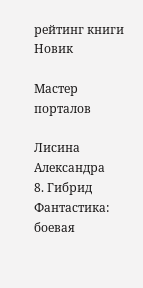рейтинг книги
Новик

Мастер порталов

Лисина Александра
8. Гибрид
Фантастика:
боевая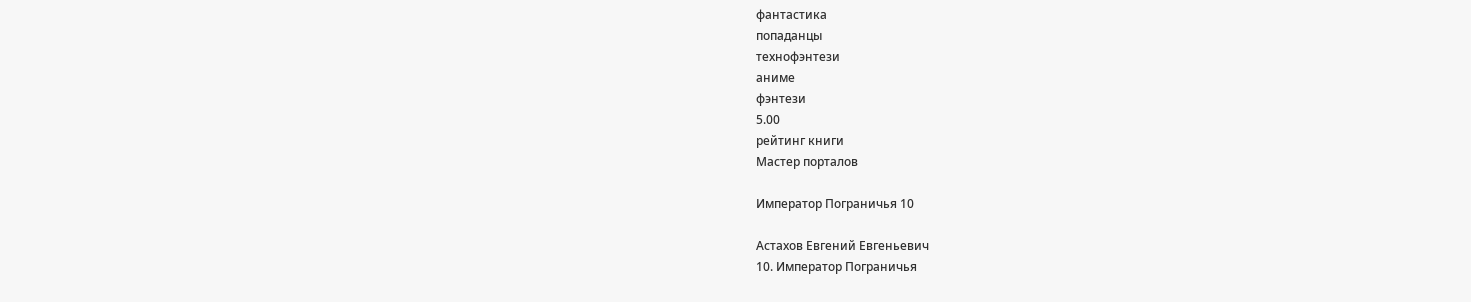фантастика
попаданцы
технофэнтези
аниме
фэнтези
5.00
рейтинг книги
Мастер порталов

Император Пограничья 10

Астахов Евгений Евгеньевич
10. Император Пограничья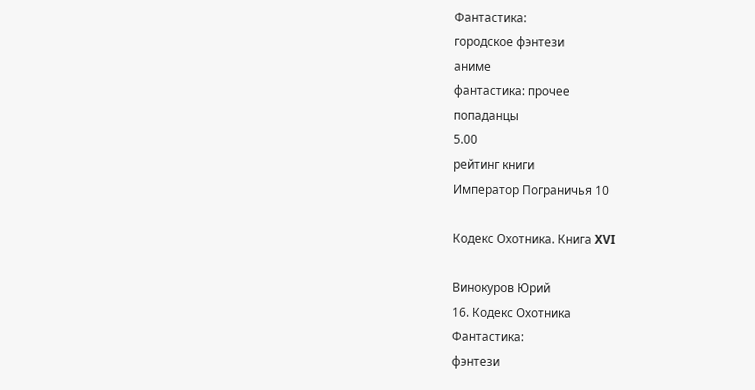Фантастика:
городское фэнтези
аниме
фантастика: прочее
попаданцы
5.00
рейтинг книги
Император Пограничья 10

Кодекс Охотника. Книга XVI

Винокуров Юрий
16. Кодекс Охотника
Фантастика:
фэнтези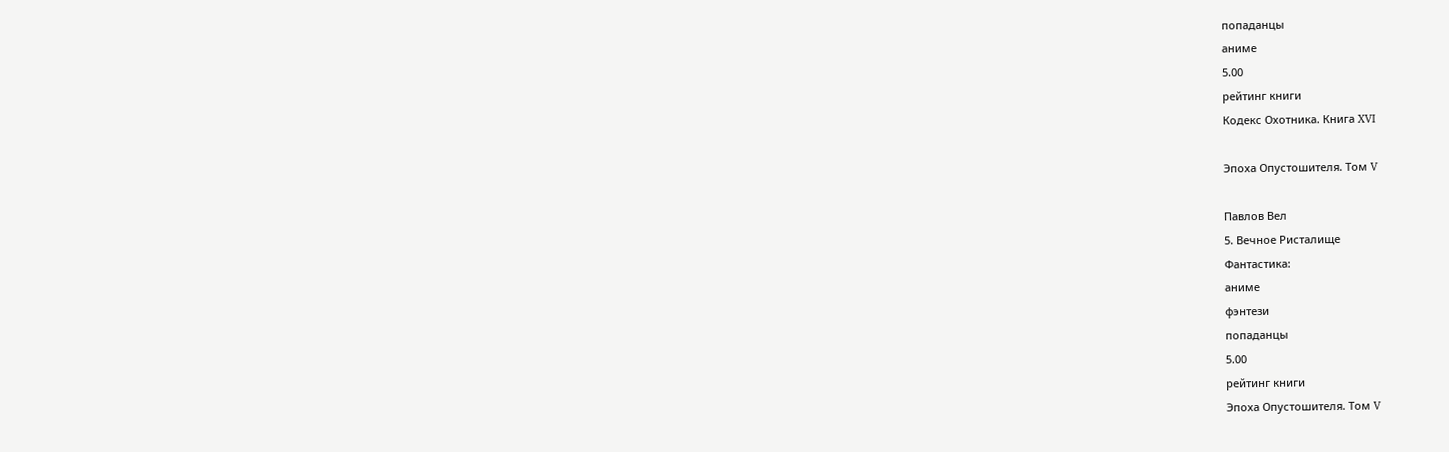попаданцы
аниме
5.00
рейтинг книги
Кодекс Охотника. Книга XVI

Эпоха Опустошителя. Том V

Павлов Вел
5. Вечное Ристалище
Фантастика:
аниме
фэнтези
попаданцы
5.00
рейтинг книги
Эпоха Опустошителя. Том V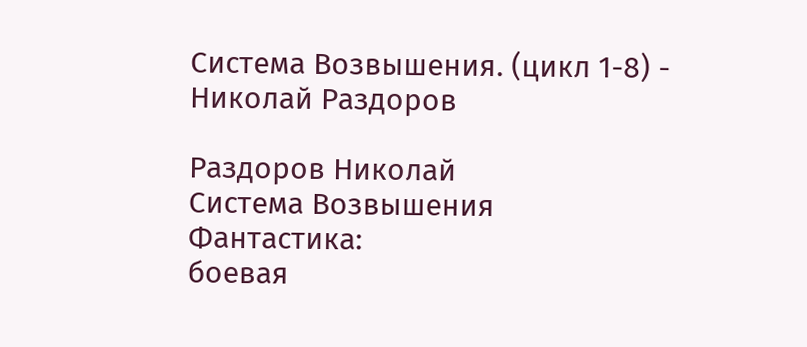Система Возвышения. (цикл 1-8) - Николай Раздоров

Раздоров Николай
Система Возвышения
Фантастика:
боевая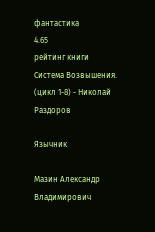фантастика
4.65
рейтинг книги
Система Возвышения. (цикл 1-8) - Николай Раздоров

Язычник

Мазин Александр Владимирович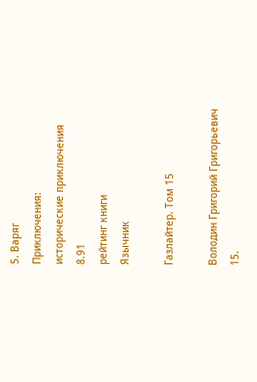5. Варяг
Приключения:
исторические приключения
8.91
рейтинг книги
Язычник

Газлайтер. Том 15

Володин Григорий Григорьевич
15.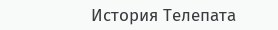История Телепата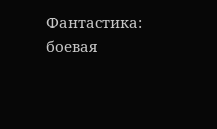Фантастика:
боевая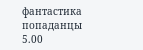фантастика
попаданцы
5.00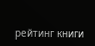рейтинг книги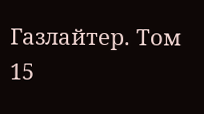Газлайтер. Том 15